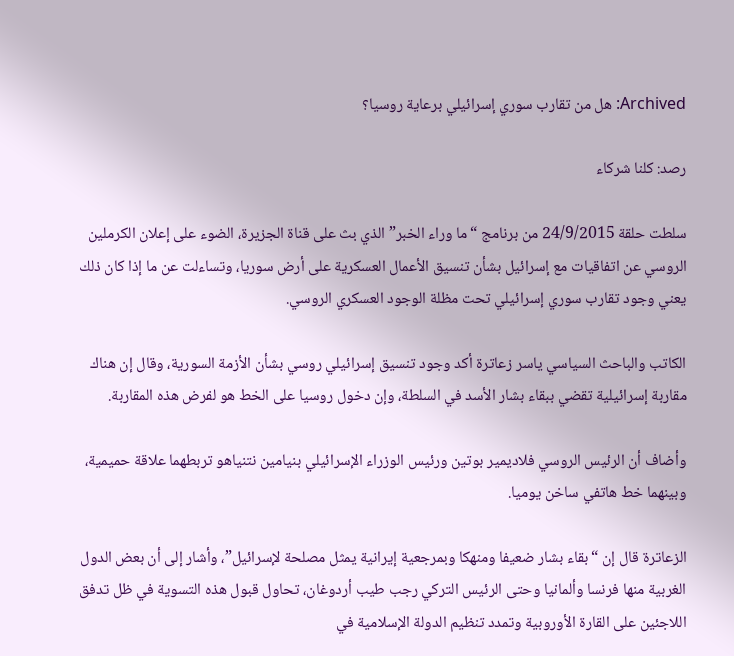Archived: هل من تقارب سوري إسرائيلي برعاية روسيا؟

رصد: كلنا شركاء

سلطت حلقة 24/9/2015 من برنامج “ما وراء الخبر” الذي بث على قناة الجزيرة، الضوء على إعلان الكرملين الروسي عن اتفاقيات مع إسرائيل بشأن تنسيق الأعمال العسكرية على أرض سوريا، وتساءلت عن ما إذا كان ذلك يعني وجود تقارب سوري إسرائيلي تحت مظلة الوجود العسكري الروسي.

الكاتب والباحث السياسي ياسر زعاترة أكد وجود تنسيق إسرائيلي روسي بشأن الأزمة السورية، وقال إن هناك مقاربة إسرائيلية تقضي ببقاء بشار الأسد في السلطة، وإن دخول روسيا على الخط هو لفرض هذه المقاربة.

وأضاف أن الرئيس الروسي فلاديمير بوتين ورئيس الوزراء الإسرائيلي بنيامين نتنياهو تربطهما علاقة حميمية، وبينهما خط هاتفي ساخن يوميا.

الزعاترة قال إن “بقاء بشار ضعيفا ومنهكا وبمرجعية إيرانية يمثل مصلحة لإسرائيل”، وأشار إلى أن بعض الدول الغربية منها فرنسا وألمانيا وحتى الرئيس التركي رجب طيب أردوغان، تحاول قبول هذه التسوية في ظل تدفق اللاجئين على القارة الأوروبية وتمدد تنظيم الدولة الإسلامية في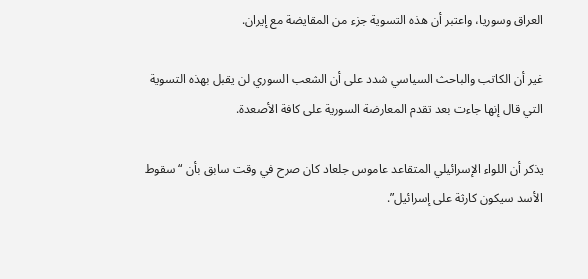العراق وسوريا، واعتبر أن هذه التسوية جزء من المقايضة مع إيران.

غير أن الكاتب والباحث السياسي شدد على أن الشعب السوري لن يقبل بهذه التسوية التي قال إنها جاءت بعد تقدم المعارضة السورية على كافة الأصعدة.

يذكر أن اللواء الإسرائيلي المتقاعد عاموس جلعاد كان صرح في وقت سابق بأن “سقوط الأسد سيكون كارثة على إسرائيل”.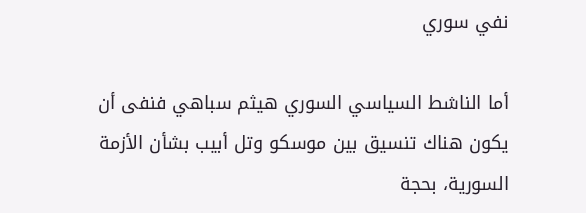نفي سوري

أما الناشط السياسي السوري هيثم سباهي فنفى أن يكون هناك تنسيق بين موسكو وتل أبيب بشأن الأزمة السورية، بحجة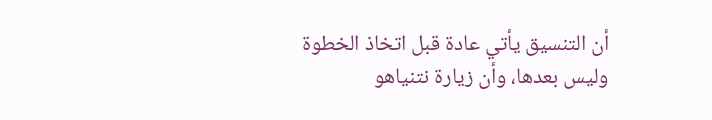أن التنسيق يأتي عادة قبل اتخاذ الخطوة وليس بعدها، وأن زيارة نتنياهو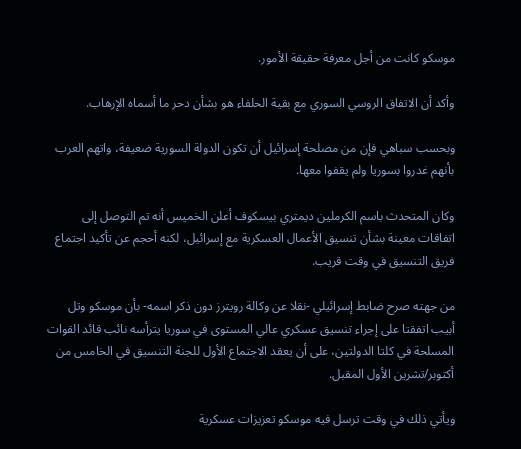موسكو كانت من أجل معرفة حقيقة الأمور.

وأكد أن الاتفاق الروسي السوري مع بقية الحلفاء هو بشأن دحر ما أسماه الإرهاب.

وبحسب سباهي فإن من مصلحة إسرائيل أن تكون الدولة السورية ضعيفة، واتهم العرب بأنهم غدروا بسوريا ولم يقفوا معها.

وكان المتحدث باسم الكرملين ديمتري بيسكوف أعلن الخميس أنه تم التوصل إلى اتفاقات معينة بشأن تنسيق الأعمال العسكرية مع إسرائيل، لكنه أحجم عن تأكيد اجتماع فريق التنسيق في وقت قريب.

من جهته صرح ضابط إسرائيلي -نقلا عن وكالة رويترز دون ذكر اسمه- بأن موسكو وتل أبيب اتفقتا على إجراء تنسيق عسكري عالي المستوى في سوريا يترأسه نائب قائد القوات المسلحة في كلتا الدولتين، على أن يعقد الاجتماع الأول للجنة التنسيق في الخامس من أكتوبر/تشرين الأول المقبل.

ويأتي ذلك في وقت ترسل فيه موسكو تعزيزات عسكرية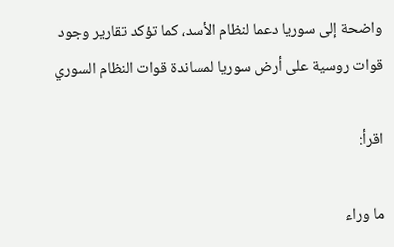واضحة إلى سوريا دعما لنظام الأسد، كما تؤكد تقارير وجود قوات روسية على أرض سوريا لمساندة قوات النظام السوري

اقرأ:

ما وراء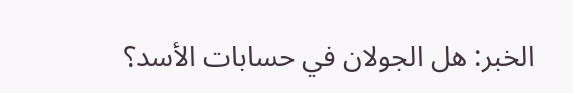الخبر: هل الجولان في حسابات الأسد؟